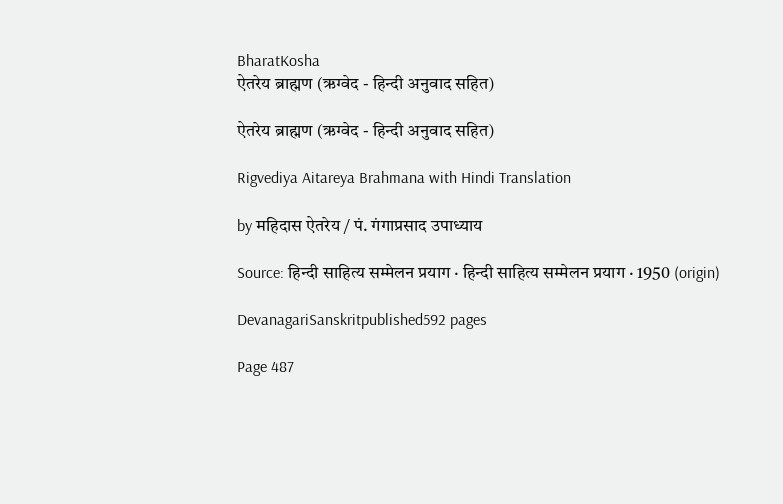BharatKosha
ऐतरेय ब्राह्मण (ऋग्वेद - हिन्दी अनुवाद सहित)

ऐतरेय ब्राह्मण (ऋग्वेद - हिन्दी अनुवाद सहित)

Rigvediya Aitareya Brahmana with Hindi Translation

by महिदास ऐतरेय / पं. गंगाप्रसाद उपाध्याय

Source: हिन्दी साहित्य सम्मेलन प्रयाग · हिन्दी साहित्य सम्मेलन प्रयाग · 1950 (origin)

DevanagariSanskritpublished592 pages

Page 487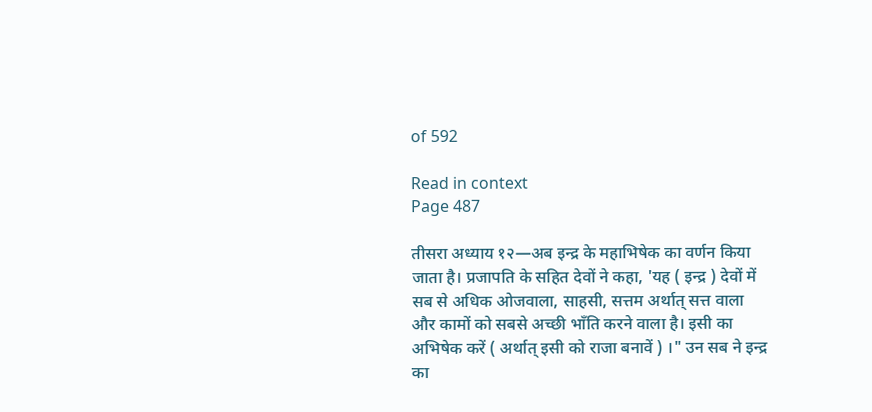of 592

Read in context
Page 487

तीसरा अध्याय १२—अब इन्द्र के महाभिषेक का वर्णन किया जाता है। प्रजापति के सहित देवों ने कहा, 'यह ( इन्द्र ) देवों में सब से अधिक ओजवाला, साहसी, सत्तम अर्थात् सत्त वाला और कामों को सबसे अच्छी भाँति करने वाला है। इसी का अभिषेक करें ( अर्थात् इसी को राजा बनावें ) ।" उन सब ने इन्द्र का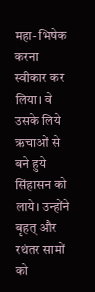महा- भिषेक करना स्वीकार कर लिया। वे उसके लिये ऋचाओं से बने हुये सिंहासन को लाये। उन्होंने बृहत् और रथंतर सामों को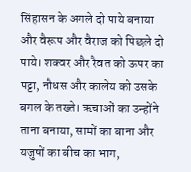सिंहासन के अगले दो पाये बनाया और वैरूप और वैराज को पिछले दो पाये। शक्वर और रैवत को ऊपर का पट्टा, नौधस और कालेय को उसके बगल के तख्ते। ऋचाओं का उन्होंने ताना बनाया, सामों का बाना और यजुषों का बीच का भाग,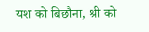यश को बिछौना, श्री को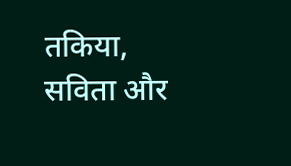तकिया, सविता और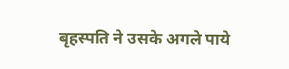बृहस्पति ने उसके अगले पाये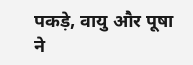पकड़े, वायु और पूषा ने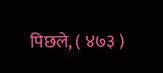पिछले, ( ४७३ )